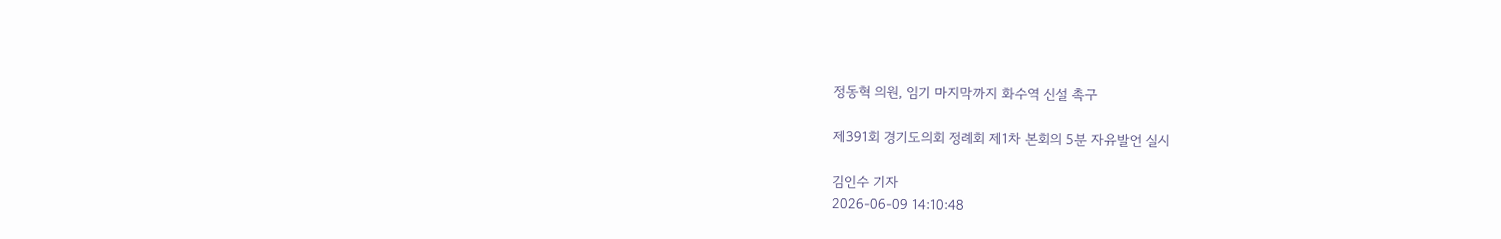정동혁 의원, 임기 마지막까지 화수역 신설 촉구

제391회 경기도의회 정례회 제1차 본회의 5분 자유발언 실시

김인수 기자
2026-06-09 14:10:48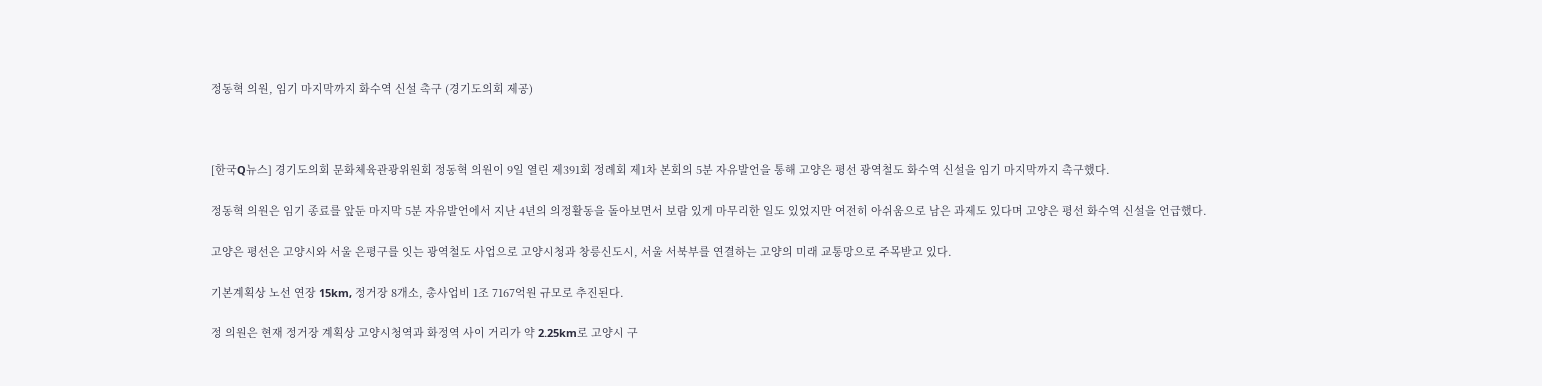정동혁 의원, 임기 마지막까지 화수역 신설 촉구 (경기도의회 제공)



[한국Q뉴스] 경기도의회 문화체육관광위원회 정동혁 의원이 9일 열린 제391회 정례회 제1차 본회의 5분 자유발언을 통해 고양은 평선 광역철도 화수역 신설을 임기 마지막까지 촉구했다.

정동혁 의원은 임기 종료를 앞둔 마지막 5분 자유발언에서 지난 4년의 의정활동을 돌아보면서 보람 있게 마무리한 일도 있었지만 여전히 아쉬움으로 남은 과제도 있다며 고양은 평선 화수역 신설을 언급했다.

고양은 평선은 고양시와 서울 은평구를 잇는 광역철도 사업으로 고양시청과 창릉신도시, 서울 서북부를 연결하는 고양의 미래 교통망으로 주목받고 있다.

기본계획상 노선 연장 15km, 정거장 8개소, 총사업비 1조 7167억원 규모로 추진된다.

정 의원은 현재 정거장 계획상 고양시청역과 화정역 사이 거리가 약 2.25km로 고양시 구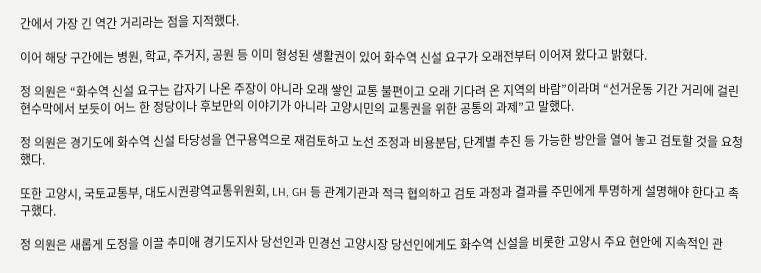간에서 가장 긴 역간 거리라는 점을 지적했다.

이어 해당 구간에는 병원, 학교, 주거지, 공원 등 이미 형성된 생활권이 있어 화수역 신설 요구가 오래전부터 이어져 왔다고 밝혔다.

정 의원은 “화수역 신설 요구는 갑자기 나온 주장이 아니라 오래 쌓인 교통 불편이고 오래 기다려 온 지역의 바람”이라며 “선거운동 기간 거리에 걸린 현수막에서 보듯이 어느 한 정당이나 후보만의 이야기가 아니라 고양시민의 교통권을 위한 공통의 과제”고 말했다.

정 의원은 경기도에 화수역 신설 타당성을 연구용역으로 재검토하고 노선 조정과 비용분담, 단계별 추진 등 가능한 방안을 열어 놓고 검토할 것을 요청했다.

또한 고양시, 국토교통부, 대도시권광역교통위원회, LH, GH 등 관계기관과 적극 협의하고 검토 과정과 결과를 주민에게 투명하게 설명해야 한다고 촉구했다.

정 의원은 새롭게 도정을 이끌 추미애 경기도지사 당선인과 민경선 고양시장 당선인에게도 화수역 신설을 비롯한 고양시 주요 현안에 지속적인 관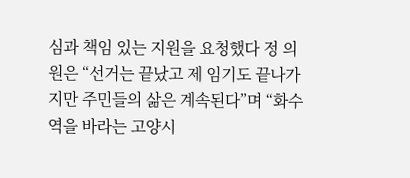심과 책임 있는 지원을 요청했다 정 의원은 “선거는 끝났고 제 임기도 끝나가지만 주민들의 삶은 계속된다”며 “화수역을 바라는 고양시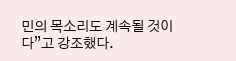민의 목소리도 계속될 것이다”고 강조했다.